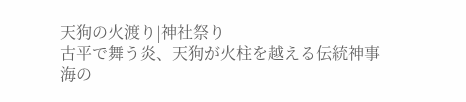天狗の火渡り|神社祭り
古平で舞う炎、天狗が火柱を越える伝統神事
海の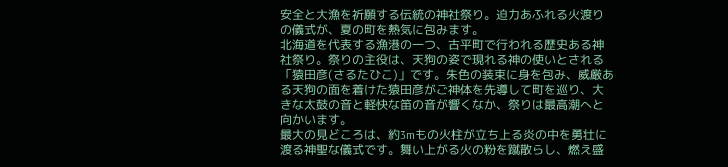安全と大漁を祈願する伝統の神社祭り。迫力あふれる火渡りの儀式が、夏の町を熱気に包みます。
北海道を代表する漁港の一つ、古平町で行われる歴史ある神社祭り。祭りの主役は、天狗の姿で現れる神の使いとされる「猿田彦(さるたひこ)」です。朱色の装束に身を包み、威厳ある天狗の面を着けた猿田彦がご神体を先導して町を巡り、大きな太鼓の音と軽快な笛の音が響くなか、祭りは最高潮へと向かいます。
最大の見どころは、約3mもの火柱が立ち上る炎の中を勇壮に渡る神聖な儀式です。舞い上がる火の粉を蹴散らし、燃え盛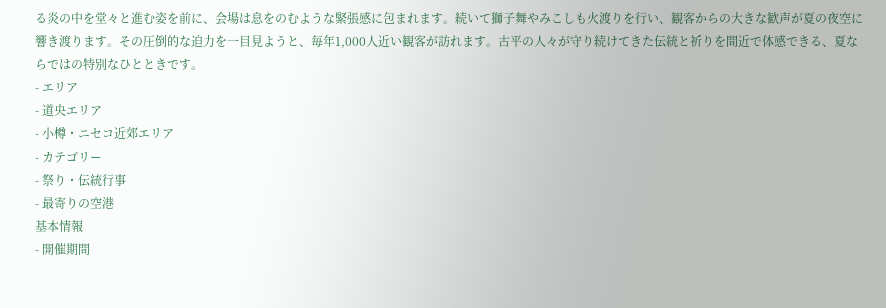る炎の中を堂々と進む姿を前に、会場は息をのむような緊張感に包まれます。続いて獅子舞やみこしも火渡りを行い、観客からの大きな歓声が夏の夜空に響き渡ります。その圧倒的な迫力を一目見ようと、毎年1,000人近い観客が訪れます。古平の人々が守り続けてきた伝統と祈りを間近で体感できる、夏ならではの特別なひとときです。
- エリア
- 道央エリア
- 小樽・ニセコ近郊エリア
- カテゴリー
- 祭り・伝統行事
- 最寄りの空港
基本情報
- 開催期間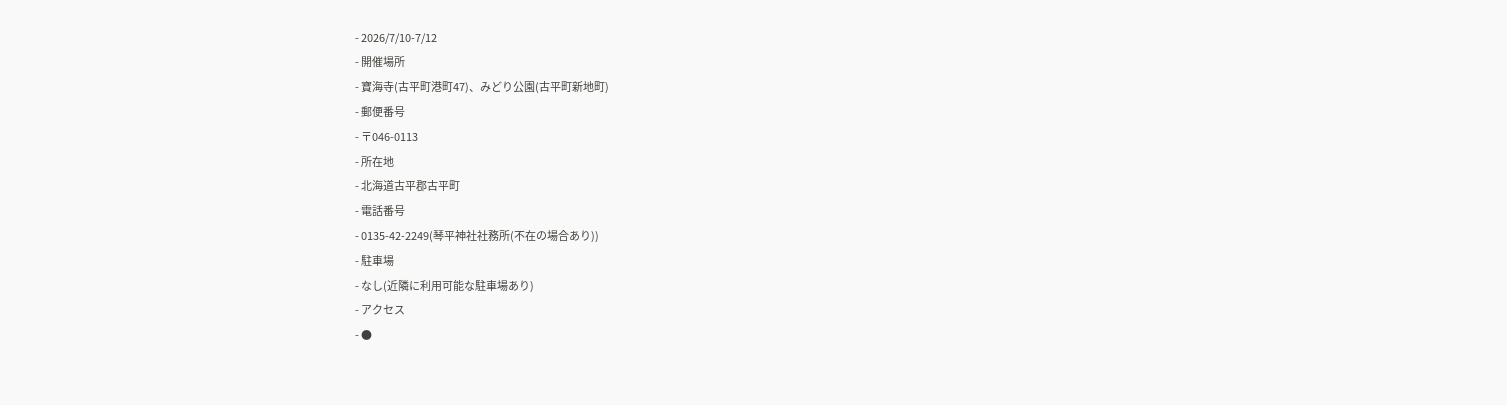- 2026/7/10-7/12
- 開催場所
- 寶海寺(古平町港町47)、みどり公園(古平町新地町)
- 郵便番号
- 〒046-0113
- 所在地
- 北海道古平郡古平町
- 電話番号
- 0135-42-2249(琴平神社社務所(不在の場合あり))
- 駐車場
- なし(近隣に利用可能な駐車場あり)
- アクセス
- ●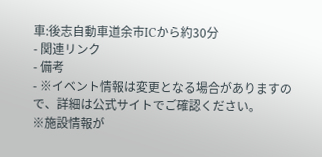車:後志自動車道余市ICから約30分
- 関連リンク
- 備考
- ※イベント情報は変更となる場合がありますので、詳細は公式サイトでご確認ください。
※施設情報が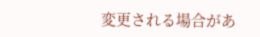変更される場合があ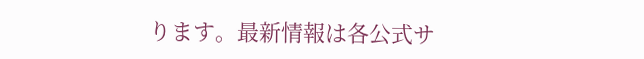ります。最新情報は各公式サ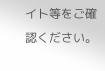イト等をご確認ください。